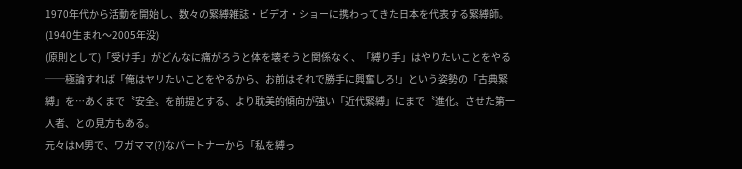1970年代から活動を開始し、数々の緊縛雑誌・ビデオ・ショーに携わってきた日本を代表する緊縛師。(1940生まれ〜2005年没)
(原則として)「受け手」がどんなに痛がろうと体を壊そうと関係なく、「縛り手」はやりたいことをやる──極論すれば「俺はヤリたいことをやるから、お前はそれで勝手に興奮しろ!」という姿勢の「古典緊縛」を…あくまで〝安全〟を前提とする、より耽美的傾向が強い「近代緊縛」にまで〝進化〟させた第一人者、との見方もある。
元々はM男で、ワガママ(?)なパートナーから「私を縛っ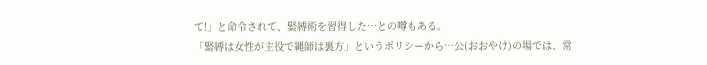て!」と命令されて、緊縛術を習得した…との噂もある。
「緊縛は女性が主役で縄師は裏方」というポリシーから…公(おおやけ)の場では、常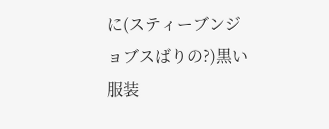に(スティーブンジョブスばりの?)黒い服装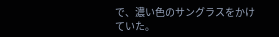で、濃い色のサングラスをかけていた。